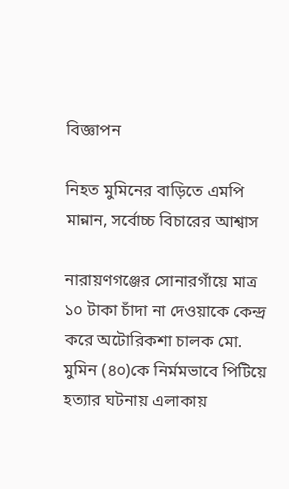বিজ্ঞাপন

নিহত মুমিনের বাড়িতে এমপি মান্নান, সর্বোচ্চ বিচারের আশ্বাস

নারায়ণগঞ্জের সোনারগাঁয়ে মাত্র ১০ টাকা চাঁদা না দেওয়াকে কেন্দ্র করে অটোরিকশা চালক মো. মুমিন (৪০)কে নির্মমভাবে পিটিয়ে হত্যার ঘটনায় এলাকায়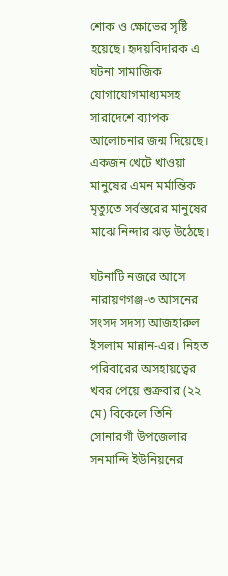শোক ও ক্ষোভের সৃষ্টি হয়েছে। হৃদয়বিদারক এ ঘটনা সামাজিক যোগাযোগমাধ্যমসহ সারাদেশে ব্যাপক আলোচনার জন্ম দিয়েছে। একজন খেটে খাওয়া মানুষের এমন মর্মান্তিক মৃত্যুতে সর্বস্তরের মানুষের মাঝে নিন্দার ঝড় উঠেছে।

ঘটনাটি নজরে আসে নারায়ণগঞ্জ-৩ আসনের সংসদ সদস্য আজহারুল ইসলাম মান্নান-এর। নিহত পরিবারের অসহায়ত্বের খবর পেয়ে শুক্রবার (২২ মে) বিকেলে তিনি সোনারগাঁ উপজেলার সনমান্দি ইউনিয়নের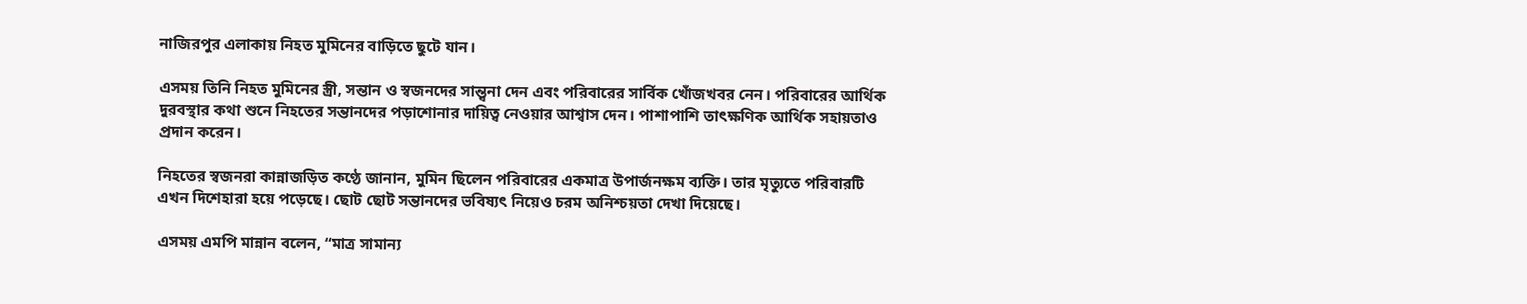নাজিরপুর এলাকায় নিহত মুমিনের বাড়িতে ছুটে যান।

এসময় তিনি নিহত মুমিনের স্ত্রী, সন্তান ও স্বজনদের সান্ত্বনা দেন এবং পরিবারের সার্বিক খোঁজখবর নেন। পরিবারের আর্থিক দুরবস্থার কথা শুনে নিহতের সন্তানদের পড়াশোনার দায়িত্ব নেওয়ার আশ্বাস দেন। পাশাপাশি তাৎক্ষণিক আর্থিক সহায়তাও প্রদান করেন।

নিহতের স্বজনরা কান্নাজড়িত কণ্ঠে জানান, মুমিন ছিলেন পরিবারের একমাত্র উপার্জনক্ষম ব্যক্তি। তার মৃত্যুতে পরিবারটি এখন দিশেহারা হয়ে পড়েছে। ছোট ছোট সন্তানদের ভবিষ্যৎ নিয়েও চরম অনিশ্চয়তা দেখা দিয়েছে।

এসময় এমপি মান্নান বলেন, “মাত্র সামান্য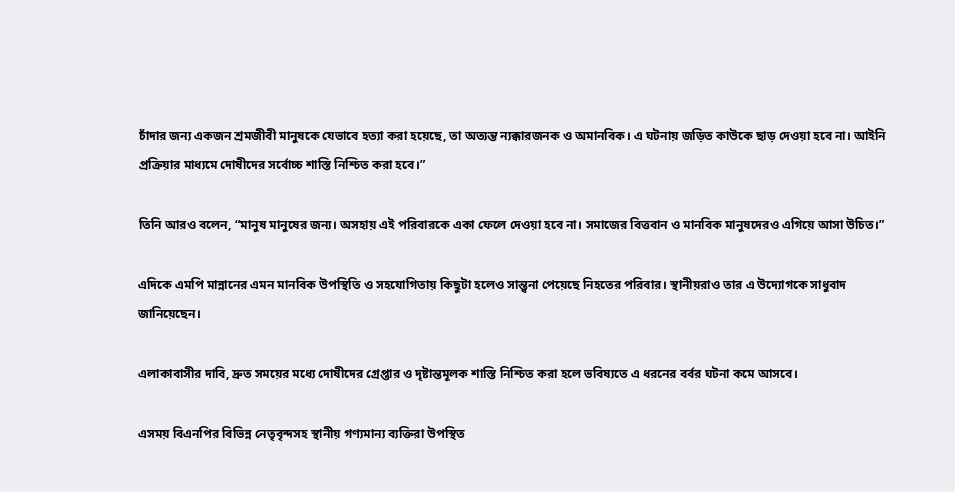চাঁদার জন্য একজন শ্রমজীবী মানুষকে যেভাবে হত্যা করা হয়েছে, তা অত্যন্ত ন্যক্কারজনক ও অমানবিক। এ ঘটনায় জড়িত কাউকে ছাড় দেওয়া হবে না। আইনি প্রক্রিয়ার মাধ্যমে দোষীদের সর্বোচ্চ শাস্তি নিশ্চিত করা হবে।”

তিনি আরও বলেন, “মানুষ মানুষের জন্য। অসহায় এই পরিবারকে একা ফেলে দেওয়া হবে না। সমাজের বিত্তবান ও মানবিক মানুষদেরও এগিয়ে আসা উচিত।”

এদিকে এমপি মান্নানের এমন মানবিক উপস্থিতি ও সহযোগিতায় কিছুটা হলেও সান্ত্বনা পেয়েছে নিহতের পরিবার। স্থানীয়রাও তার এ উদ্যোগকে সাধুবাদ জানিয়েছেন।

এলাকাবাসীর দাবি, দ্রুত সময়ের মধ্যে দোষীদের গ্রেপ্তার ও দৃষ্টান্তমূলক শাস্তি নিশ্চিত করা হলে ভবিষ্যতে এ ধরনের বর্বর ঘটনা কমে আসবে।

এসময় বিএনপির বিভিন্ন নেতৃবৃন্দসহ স্থানীয় গণ্যমান্য ব্যক্তিরা উপস্থিত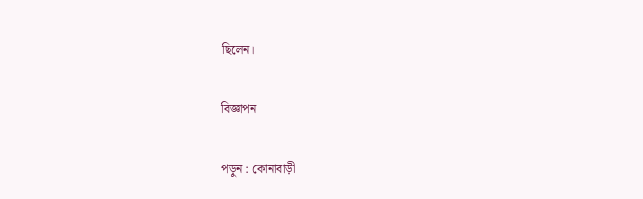ছিলেন।

বিজ্ঞাপন

পড়ুন : কোনাবাড়ী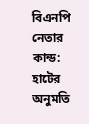বিএনপি নেতার কান্ড: হাটের অনুমতি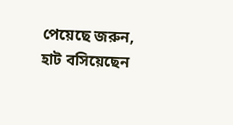পেয়েছে জরুন, হাট বসিয়েছেন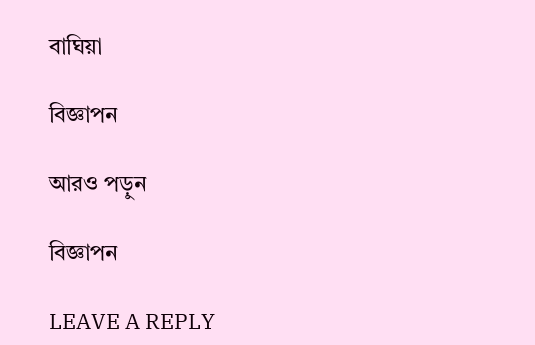বাঘিয়া

বিজ্ঞাপন

আরও পড়ুন

বিজ্ঞাপন

LEAVE A REPLY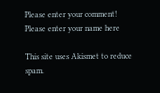Please enter your comment!
Please enter your name here

This site uses Akismet to reduce spam.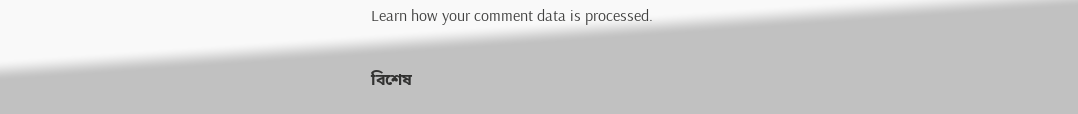Learn how your comment data is processed.

বিশেষ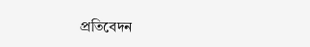প্রতিবেদন